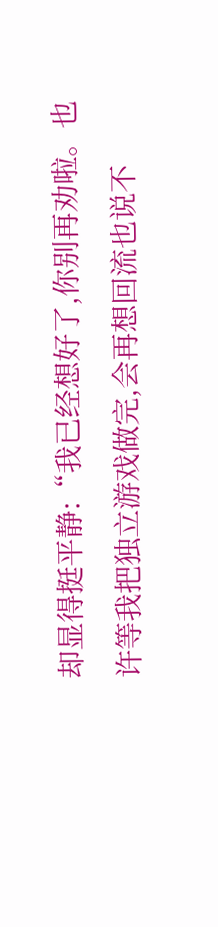却显得挺平静:“我已经想好了,你别再劝啦。也许等我把独立游戏做完,会再想回流也说不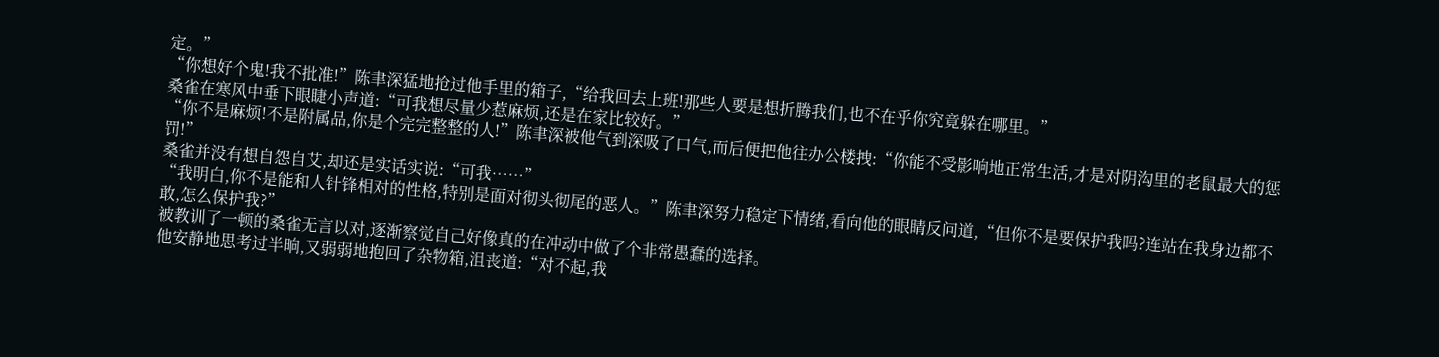定。”
“你想好个鬼!我不批准!”陈聿深猛地抢过他手里的箱子,“给我回去上班!那些人要是想折腾我们,也不在乎你究竟躲在哪里。”
桑雀在寒风中垂下眼睫小声道:“可我想尽量少惹麻烦,还是在家比较好。”
“你不是麻烦!不是附属品,你是个完完整整的人!”陈聿深被他气到深吸了口气,而后便把他往办公楼拽:“你能不受影响地正常生活,才是对阴沟里的老鼠最大的惩罚!”
桑雀并没有想自怨自艾,却还是实话实说:“可我……”
“我明白,你不是能和人针锋相对的性格,特别是面对彻头彻尾的恶人。”陈聿深努力稳定下情绪,看向他的眼睛反问道,“但你不是要保护我吗?连站在我身边都不敢,怎么保护我?”
被教训了一顿的桑雀无言以对,逐渐察觉自己好像真的在冲动中做了个非常愚蠢的选择。
他安静地思考过半晌,又弱弱地抱回了杂物箱,沮丧道:“对不起,我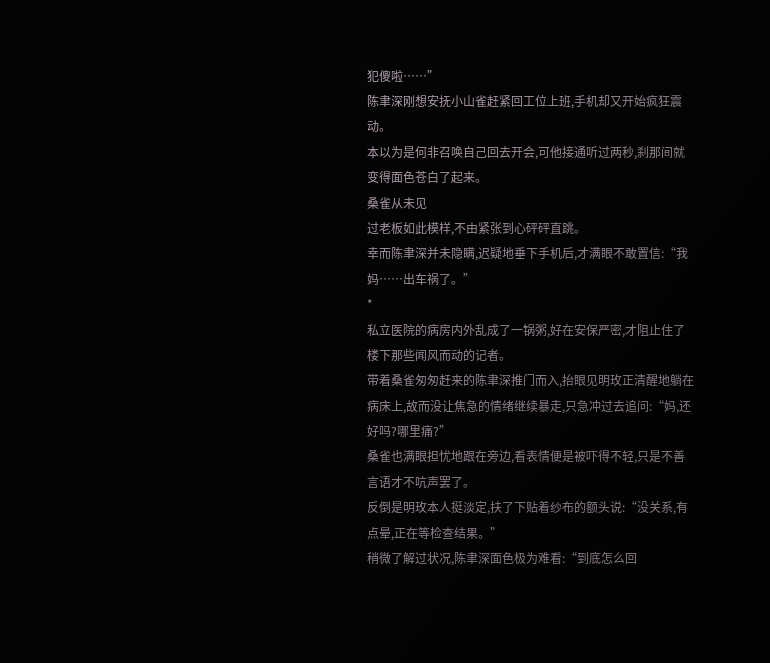犯傻啦……”
陈聿深刚想安抚小山雀赶紧回工位上班,手机却又开始疯狂震动。
本以为是何非召唤自己回去开会,可他接通听过两秒,刹那间就变得面色苍白了起来。
桑雀从未见
过老板如此模样,不由紧张到心砰砰直跳。
幸而陈聿深并未隐瞒,迟疑地垂下手机后,才满眼不敢置信:“我妈……出车祸了。”
*
私立医院的病房内外乱成了一锅粥,好在安保严密,才阻止住了楼下那些闻风而动的记者。
带着桑雀匆匆赶来的陈聿深推门而入,抬眼见明玫正清醒地躺在病床上,故而没让焦急的情绪继续暴走,只急冲过去追问:“妈,还好吗?哪里痛?”
桑雀也满眼担忧地跟在旁边,看表情便是被吓得不轻,只是不善言语才不吭声罢了。
反倒是明玫本人挺淡定,扶了下贴着纱布的额头说:“没关系,有点晕,正在等检查结果。”
稍微了解过状况,陈聿深面色极为难看:“到底怎么回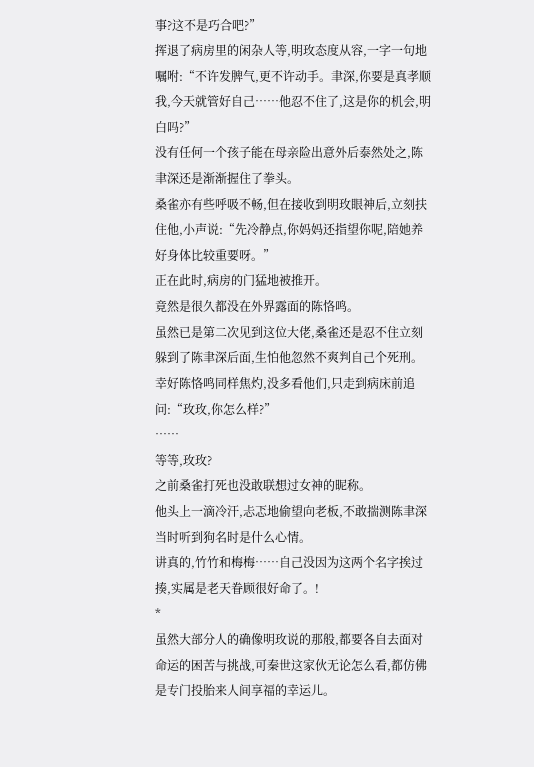事?这不是巧合吧?”
挥退了病房里的闲杂人等,明玫态度从容,一字一句地嘱咐:“不许发脾气,更不许动手。聿深,你要是真孝顺我,今天就管好自己……他忍不住了,这是你的机会,明白吗?”
没有任何一个孩子能在母亲险出意外后泰然处之,陈聿深还是渐渐握住了拳头。
桑雀亦有些呼吸不畅,但在接收到明玫眼神后,立刻扶住他,小声说:“先冷静点,你妈妈还指望你呢,陪她养好身体比较重要呀。”
正在此时,病房的门猛地被推开。
竟然是很久都没在外界露面的陈恪鸣。
虽然已是第二次见到这位大佬,桑雀还是忍不住立刻躲到了陈聿深后面,生怕他忽然不爽判自己个死刑。
幸好陈恪鸣同样焦灼,没多看他们,只走到病床前追问:“玫玫,你怎么样?”
……
等等,玫玫?
之前桑雀打死也没敢联想过女神的昵称。
他头上一滴冷汗,忐忑地偷望向老板,不敢揣测陈聿深当时听到狗名时是什么心情。
讲真的,竹竹和梅梅……自己没因为这两个名字挨过揍,实属是老天眷顾很好命了。!
*
虽然大部分人的确像明玫说的那般,都要各自去面对命运的困苦与挑战,可秦世这家伙无论怎么看,都仿佛是专门投胎来人间享福的幸运儿。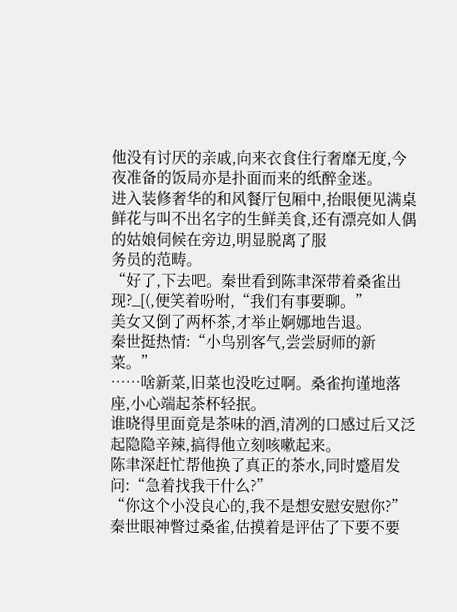他没有讨厌的亲戚,向来衣食住行奢靡无度,今夜准备的饭局亦是扑面而来的纸醉金迷。
进入装修奢华的和风餐厅包厢中,抬眼便见满桌鲜花与叫不出名字的生鲜美食,还有漂亮如人偶的姑娘伺候在旁边,明显脱离了服
务员的范畴。
“好了,下去吧。秦世看到陈聿深带着桑雀出现?_[(,便笑着吩咐,“我们有事要聊。”
美女又倒了两杯茶,才举止婀娜地告退。
秦世挺热情:“小鸟别客气,尝尝厨师的新菜。”
……啥新菜,旧菜也没吃过啊。桑雀拘谨地落座,小心端起茶杯轻抿。
谁晓得里面竟是茶味的酒,清冽的口感过后又泛起隐隐辛辣,搞得他立刻咳嗽起来。
陈聿深赶忙帮他换了真正的茶水,同时蹙眉发问:“急着找我干什么?”
“你这个小没良心的,我不是想安慰安慰你?”秦世眼神瞥过桑雀,估摸着是评估了下要不要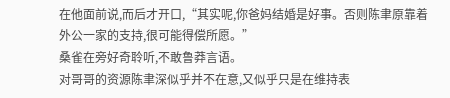在他面前说,而后才开口,“其实呢,你爸妈结婚是好事。否则陈聿原靠着外公一家的支持,很可能得偿所愿。”
桑雀在旁好奇聆听,不敢鲁莽言语。
对哥哥的资源陈聿深似乎并不在意,又似乎只是在维持表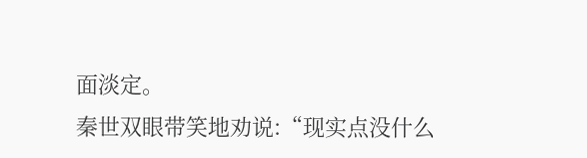面淡定。
秦世双眼带笑地劝说:“现实点没什么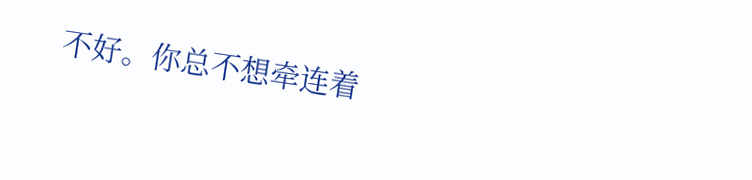不好。你总不想牵连着